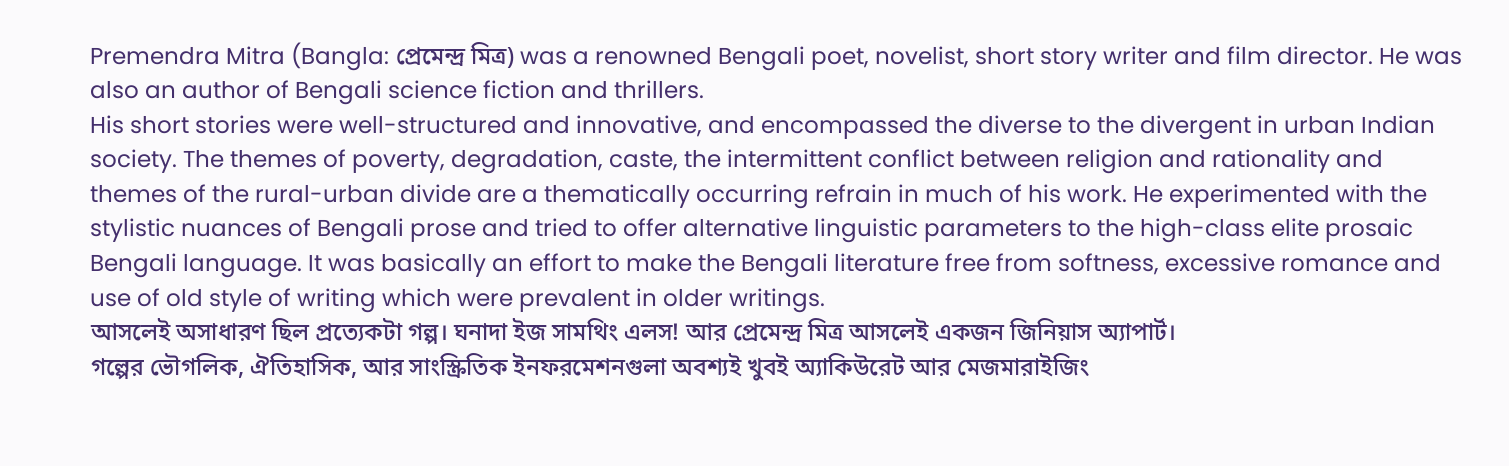Premendra Mitra (Bangla: প্রেমেন্দ্র মিত্র) was a renowned Bengali poet, novelist, short story writer and film director. He was also an author of Bengali science fiction and thrillers.
His short stories were well-structured and innovative, and encompassed the diverse to the divergent in urban Indian society. The themes of poverty, degradation, caste, the intermittent conflict between religion and rationality and themes of the rural-urban divide are a thematically occurring refrain in much of his work. He experimented with the stylistic nuances of Bengali prose and tried to offer alternative linguistic parameters to the high-class elite prosaic Bengali language. It was basically an effort to make the Bengali literature free from softness, excessive romance and use of old style of writing which were prevalent in older writings.
আসলেই অসাধারণ ছিল প্রত্যেকটা গল্প। ঘনাদা ইজ সামথিং এলস! আর প্রেমেন্দ্র মিত্র আসলেই একজন জিনিয়াস অ্যাপার্ট।
গল্পের ভৌগলিক, ঐতিহাসিক, আর সাংস্ক্রিতিক ইনফরমেশনগুলা অবশ্যই খুবই অ্যাকিউরেট আর মেজমারাইজিং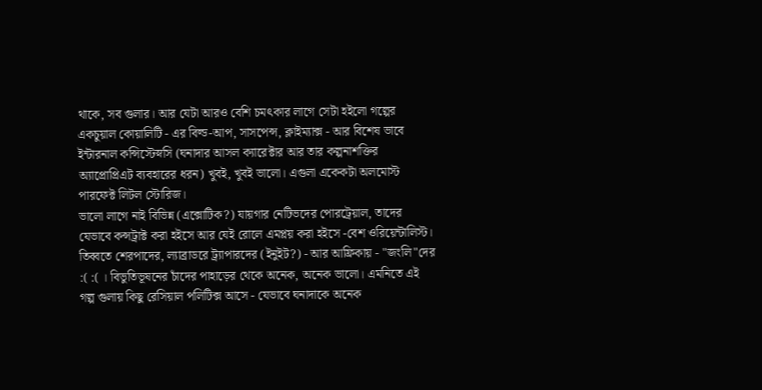থাকে, সব গুলার। আর যেটা আরও বেশি চমৎকার লাগে সেটা হইলো গল্পের একচুয়াল কোয়ালিটি - এর বিল্ড-আপ, সাসপেন্স, ক্লাইম্যাক্স - আর বিশেষ ভাবে ইন্টারনাল কন্সিস্টেস্নসি (ঘনাদার আসল ক্যারেক্টার আর তার কল্পনাশক্তির অ্যাপ্রোপ্রিএট ব্যবহারের ধরন) খুবই, খুবই ভালো। এগুলা একেকটা অলমোস্ট পারফেক্ট লিটল স্টোরিজ।
ভালো লাগে নাই বিভিন্ন (এক্সোটিক?) যায়গার নেটিভদের পোরট্রেয়াল, তাদের যেভাবে কন্সট্রাক্ট করা হইসে আর যেই রোলে এমপ্লয় করা হইসে -বেশ ওরিয়েন্টালিস্ট। তিব্বতে শেরপাদের, ল্যাব্রাডরে ট্র্যাপারদের (ইনুইট?) - আর আফ্রিকায় - "জংলি"দের :( :( । বিভুতিভূষনের চাঁদের পাহাড়ের থেকে অনেক, অনেক ভালো। এমনিতে এই গল্প গুলায় কিছু রেসিয়াল পলিটিক্স আসে - যেভাবে ঘনাদাকে অনেক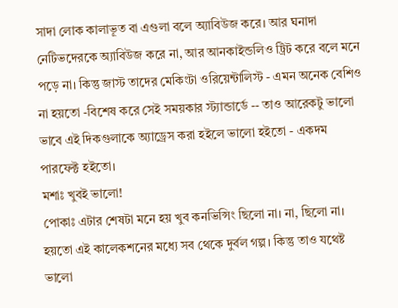সাদা লোক কালাভূত বা এগুলা বলে অ্যাবিউজ করে। আর ঘনাদা নেটিভদেরকে অ্যাবিউজ করে না, আর আনকাইন্ডলিও ট্রিট করে বলে মনে পড়ে না। কিন্তু জাস্ট তাদের মেকিংটা ওরিয়েন্টালিস্ট - এমন অনেক বেশিও না হয়তো -বিশেষ করে সেই সময়কার স্ট্যান্ডার্ডে -- তাও আরেকটু ভালো ভাবে এই দিকগুলাকে অ্যাড্রেস করা হইলে ভালো হইতো - একদম পারফেক্ট হইতো।
মশাঃ খুবই ভালো!
পোকাঃ এটার শেষটা মনে হয় খুব কনভিন্সিং ছিলো না। না, ছিলো না। হয়তো এই কালেকশনের মধ্যে সব থেকে দুর্বল গল্প। কিন্তু তাও যথেষ্ট ভালো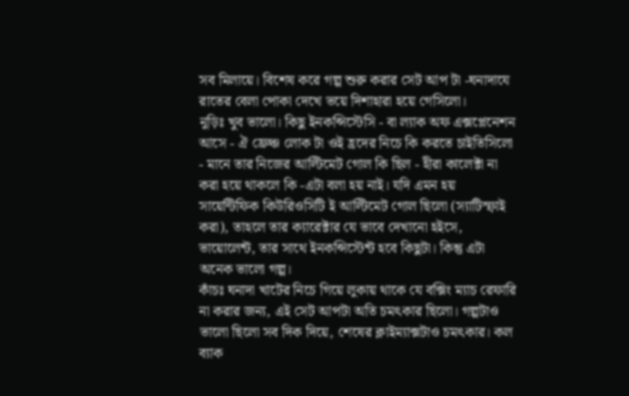সব মিলায়ে। বিশেষ করে গল্প শুরু করার সেট আপ টা -ঘনাদাযে রাতের বেলা পোকা দেখে ভয়ে দিশাহারা হয়ে গেসিলো।
নুড়িঃ খুব ভালো। কিছু ইনকন্সিস্টেসি - বা ল্যাক অফ এক্সপ্লেনেশন আসে - ঐ ফ্রেঞ্চ লোক টা ওই হ্রদের নিচে কি করতে চাইতিসিলো - মানে তার নিজের আল্টিমেট গোল কি ছিল - হীরা কালেক্টা না করা হয়ে থাকলে কি -এটা বলা হয় নাই। যদি এমন হয় সায়েন্টিফিক কিউরিওসিটি ই আল্টিমেট গোল ছিলো (স্যাটিস্ফাই করা), তাহলে তার ক্যারেক্টার যে ভাবে দেখানো হইসে, ভায়োলেন্ট, তার সাথে ইনকন্সিস্টেন্ট হবে কিছুটা। কিন্তু এটা অনেক ভালো গল্প।
কাঁচঃ ঘনাদা খাটের নিচে গিয়ে লুকায় থাকে যে বক্সিং ম্যাচ রেফারি না করার জন্য, এই সেট আপটা অতি চমৎকার ছিলো। গল্পটাও ভালো ছিলো সব দিক দিয়ে, শেষের ক্লাইম্যাক্সটাও চমৎকার। কল ব্যাক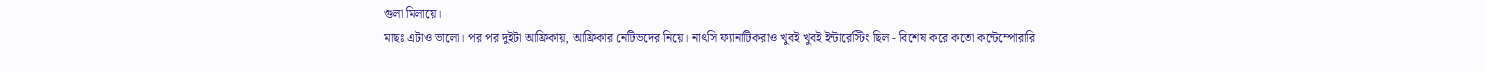গুলা মিলায়ে।
মাছঃ এটাও ভালো। পর পর দুইটা আফ্রিকায়, আফ্রিকার নেটিভদের নিয়ে। নাৎসি ফ্যানাটিকরাও খুবই খুবই ইন্টারেস্টিং ছিল - বিশেষ করে কতো কন্টেম্পোরারি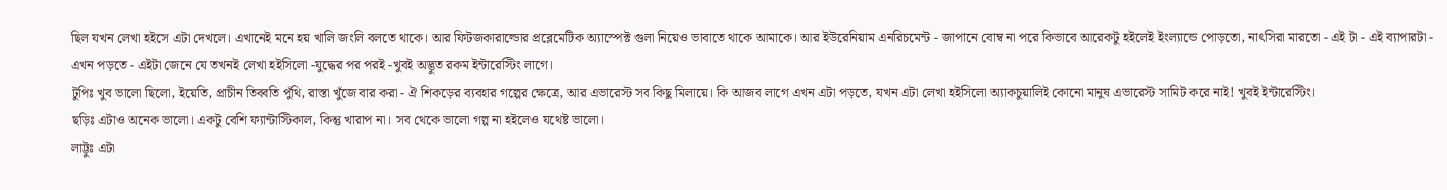ছিল যখন লেখা হইসে এটা দেখলে। এখানেই মনে হয় খালি জংলি বলতে থাকে। আর ফিটজকারাল্ডোর প্রব্লেমেটিক অ্যাস্পেক্ট গুলা নিয়েও ভাবাতে থাকে আমাকে। আর ইউরেনিয়াম এনরিচমেন্ট - জাপানে বোম্ব না পরে কিভাবে আরেকটু হইলেই ইংল্যান্ডে পোড়তো, নাৎসিরা মারতো - এই টা - এই ব্যাপারটা - এখন পড়তে - এইটা জেনে যে তখনই লেখা হইসিলো -যুদ্ধের পর পরই -খুবই অদ্ভুত রকম ইন্টারেস্টিং লাগে।
টুপিঃ খুব ভালো ছিলো, ইয়েতি, প্রাচীন তিব্বতি পুঁথি, রাস্তা খুঁজে বার করা - ঐ শিকড়ের ব্যবহার গল্পের ক্ষেত্রে, আর এভারেস্ট সব কিছু মিলায়ে। কি আজব লাগে এখন এটা পড়তে, যখন এটা লেখা হইসিলো অ্যাকচুয়ালিই কোনো মানুষ এভারেস্ট সামিট করে নাই! খুবই ইন্টারেস্টিং।
ছড়িঃ এটাও অনেক ভালো। একটু বেশি ফ্যান্টাস্টিকাল, কিন্তু খারাপ না। সব থেকে ভালো গল্প না হইলেও যথেষ্ট ভালো।
লাট্টুঃ এটা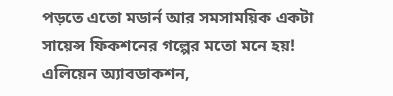পড়তে এতো মডার্ন আর সমসাময়িক একটা সায়েন্স ফিকশনের গল্পের মতো মনে হয়! এলিয়েন অ্যাবডাকশন,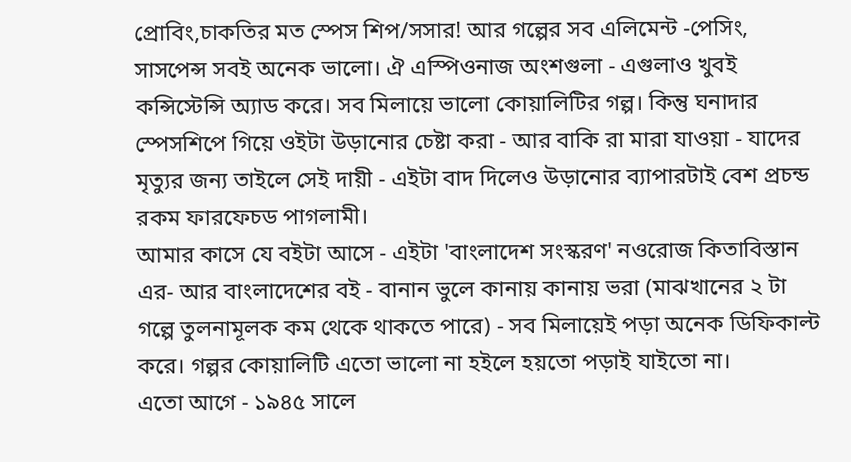প্রোবিং,চাকতির মত স্পেস শিপ/সসার! আর গল্পের সব এলিমেন্ট -পেসিং, সাসপেন্স সবই অনেক ভালো। ঐ এস্পিওনাজ অংশগুলা - এগুলাও খুবই কন্সিস্টেন্সি অ্যাড করে। সব মিলায়ে ভালো কোয়ালিটির গল্প। কিন্তু ঘনাদার স্পেসশিপে গিয়ে ওইটা উড়ানোর চেষ্টা করা - আর বাকি রা মারা যাওয়া - যাদের মৃত্যুর জন্য তাইলে সেই দায়ী - এইটা বাদ দিলেও উড়ানোর ব্যাপারটাই বেশ প্রচন্ড রকম ফারফেচড পাগলামী।
আমার কাসে যে বইটা আসে - এইটা 'বাংলাদেশ সংস্করণ' নওরোজ কিতাবিস্তান এর- আর বাংলাদেশের বই - বানান ভুলে কানায় কানায় ভরা (মাঝখানের ২ টা গল্পে তুলনামূলক কম থেকে থাকতে পারে) - সব মিলায়েই পড়া অনেক ডিফিকাল্ট করে। গল্পর কোয়ালিটি এতো ভালো না হইলে হয়তো পড়াই যাইতো না।
এতো আগে - ১৯৪৫ সালে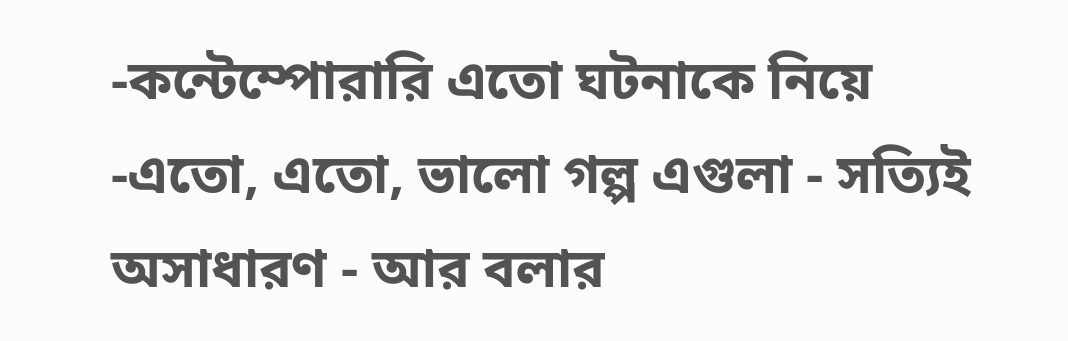-কন্টেম্পোরারি এতো ঘটনাকে নিয়ে -এতো, এতো, ভালো গল্প এগুলা - সত্যিই অসাধারণ - আর বলার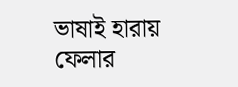ভাষাই হারায় ফেলার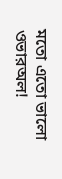মতো এতো ভালো ওভারঅল!